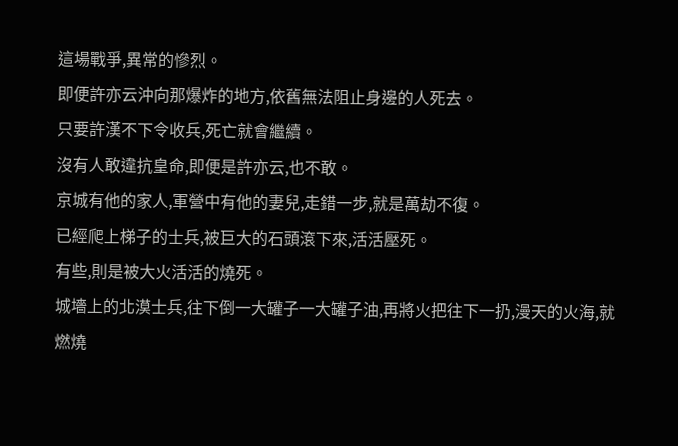這場戰爭,異常的慘烈。
即便許亦云沖向那爆炸的地方,依舊無法阻止身邊的人死去。
只要許漢不下令收兵,死亡就會繼續。
沒有人敢違抗皇命,即便是許亦云,也不敢。
京城有他的家人,軍營中有他的妻兒,走錯一步,就是萬劫不復。
已經爬上梯子的士兵,被巨大的石頭滾下來,活活壓死。
有些,則是被大火活活的燒死。
城墻上的北漠士兵,往下倒一大罐子一大罐子油,再將火把往下一扔,漫天的火海,就燃燒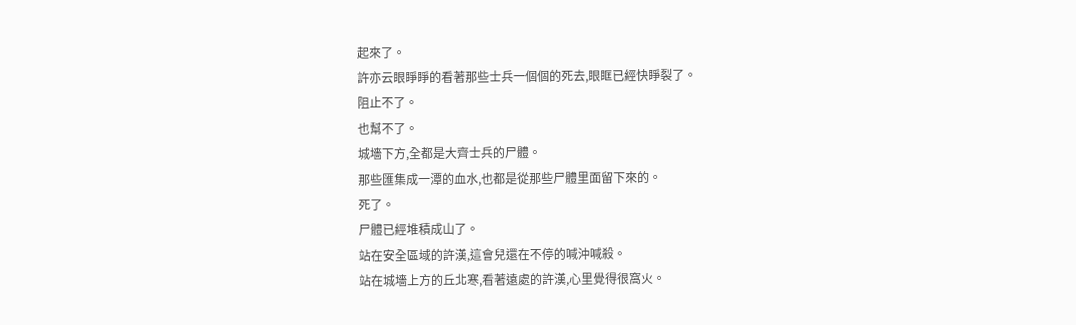起來了。
許亦云眼睜睜的看著那些士兵一個個的死去,眼眶已經快睜裂了。
阻止不了。
也幫不了。
城墻下方,全都是大齊士兵的尸體。
那些匯集成一潭的血水,也都是從那些尸體里面留下來的。
死了。
尸體已經堆積成山了。
站在安全區域的許漢,這會兒還在不停的喊沖喊殺。
站在城墻上方的丘北寒,看著遠處的許漢,心里覺得很窩火。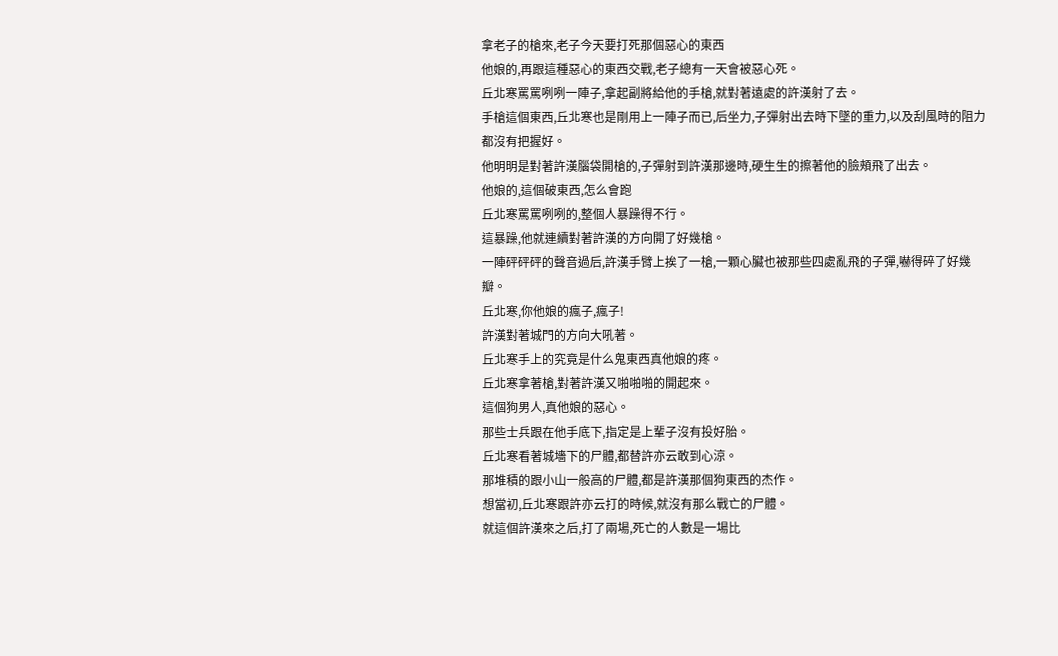拿老子的槍來,老子今天要打死那個惡心的東西
他娘的,再跟這種惡心的東西交戰,老子總有一天會被惡心死。
丘北寒罵罵咧咧一陣子,拿起副將給他的手槍,就對著遠處的許漢射了去。
手槍這個東西,丘北寒也是剛用上一陣子而已,后坐力,子彈射出去時下墜的重力,以及刮風時的阻力都沒有把握好。
他明明是對著許漢腦袋開槍的,子彈射到許漢那邊時,硬生生的擦著他的臉頰飛了出去。
他娘的,這個破東西,怎么會跑
丘北寒罵罵咧咧的,整個人暴躁得不行。
這暴躁,他就連續對著許漢的方向開了好幾槍。
一陣砰砰砰的聲音過后,許漢手臂上挨了一槍,一顆心臟也被那些四處亂飛的子彈,嚇得碎了好幾瓣。
丘北寒,你他娘的瘋子,瘋子!
許漢對著城門的方向大吼著。
丘北寒手上的究竟是什么鬼東西真他娘的疼。
丘北寒拿著槍,對著許漢又啪啪啪的開起來。
這個狗男人,真他娘的惡心。
那些士兵跟在他手底下,指定是上輩子沒有投好胎。
丘北寒看著城墻下的尸體,都替許亦云敢到心涼。
那堆積的跟小山一般高的尸體,都是許漢那個狗東西的杰作。
想當初,丘北寒跟許亦云打的時候,就沒有那么戰亡的尸體。
就這個許漢來之后,打了兩場,死亡的人數是一場比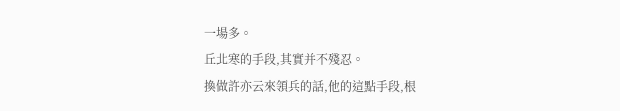一場多。
丘北寒的手段,其實并不殘忍。
換做許亦云來領兵的話,他的這點手段,根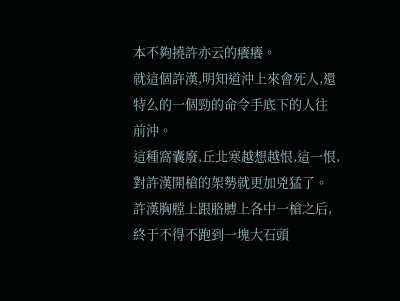本不夠撓許亦云的癢癢。
就這個許漢,明知道沖上來會死人,還特么的一個勁的命令手底下的人往前沖。
這種窩囊廢,丘北寒越想越恨,這一恨,對許漢開槍的架勢就更加兇猛了。
許漢胸膛上跟胳膊上各中一槍之后,終于不得不跑到一塊大石頭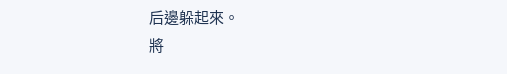后邊躲起來。
將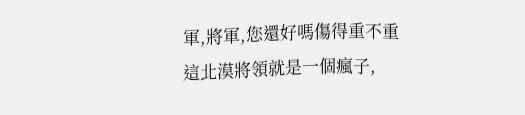軍,將軍,您還好嗎傷得重不重
這北漠將領就是一個瘋子,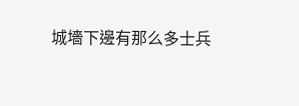城墻下邊有那么多士兵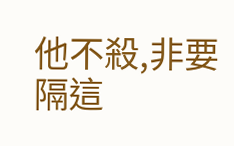他不殺,非要隔這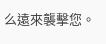么遠來襲擊您。